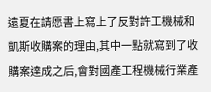遠夏在請愿書上寫上了反對許工機械和凱斯收購案的理由,其中一點就寫到了收購案達成之后,會對國產工程機械行業產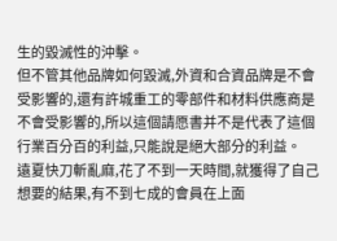生的毀滅性的沖擊。
但不管其他品牌如何毀滅,外資和合資品牌是不會受影響的,還有許城重工的零部件和材料供應商是不會受影響的,所以這個請愿書并不是代表了這個行業百分百的利益,只能說是絕大部分的利益。
遠夏快刀斬亂麻,花了不到一天時間,就獲得了自己想要的結果,有不到七成的會員在上面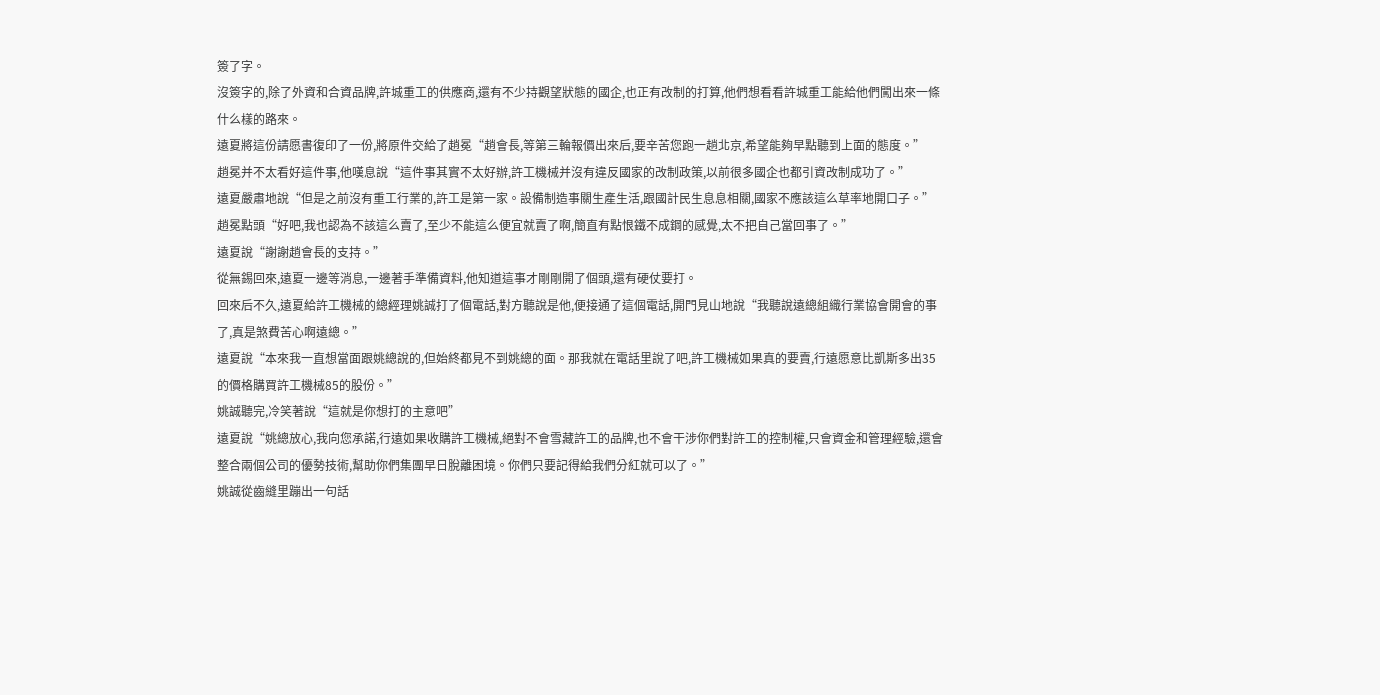簽了字。
沒簽字的,除了外資和合資品牌,許城重工的供應商,還有不少持觀望狀態的國企,也正有改制的打算,他們想看看許城重工能給他們闖出來一條什么樣的路來。
遠夏將這份請愿書復印了一份,將原件交給了趙冕“趙會長,等第三輪報價出來后,要辛苦您跑一趟北京,希望能夠早點聽到上面的態度。”
趙冕并不太看好這件事,他嘆息說“這件事其實不太好辦,許工機械并沒有違反國家的改制政策,以前很多國企也都引資改制成功了。”
遠夏嚴肅地說“但是之前沒有重工行業的,許工是第一家。設備制造事關生產生活,跟國計民生息息相關,國家不應該這么草率地開口子。”
趙冕點頭“好吧,我也認為不該這么賣了,至少不能這么便宜就賣了啊,簡直有點恨鐵不成鋼的感覺,太不把自己當回事了。”
遠夏說“謝謝趙會長的支持。”
從無錫回來,遠夏一邊等消息,一邊著手準備資料,他知道這事才剛剛開了個頭,還有硬仗要打。
回來后不久,遠夏給許工機械的總經理姚誠打了個電話,對方聽說是他,便接通了這個電話,開門見山地說“我聽說遠總組織行業協會開會的事了,真是煞費苦心啊遠總。”
遠夏說“本來我一直想當面跟姚總說的,但始終都見不到姚總的面。那我就在電話里說了吧,許工機械如果真的要賣,行遠愿意比凱斯多出35的價格購買許工機械85的股份。”
姚誠聽完,冷笑著說“這就是你想打的主意吧”
遠夏說“姚總放心,我向您承諾,行遠如果收購許工機械,絕對不會雪藏許工的品牌,也不會干涉你們對許工的控制權,只會資金和管理經驗,還會整合兩個公司的優勢技術,幫助你們集團早日脫離困境。你們只要記得給我們分紅就可以了。”
姚誠從齒縫里蹦出一句話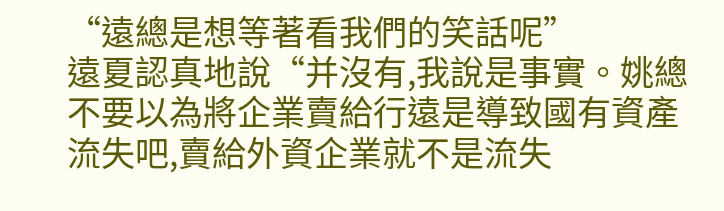“遠總是想等著看我們的笑話呢”
遠夏認真地說“并沒有,我說是事實。姚總不要以為將企業賣給行遠是導致國有資產流失吧,賣給外資企業就不是流失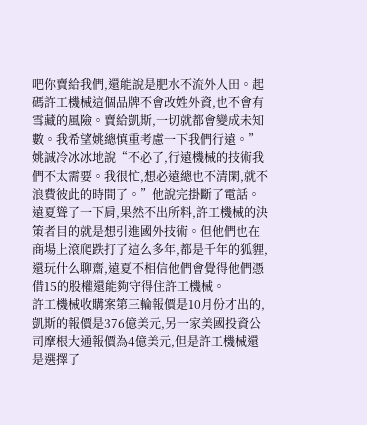吧你賣給我們,還能說是肥水不流外人田。起碼許工機械這個品牌不會改姓外資,也不會有雪藏的風險。賣給凱斯,一切就都會變成未知數。我希望姚總慎重考慮一下我們行遠。”
姚誠冷冰冰地說“不必了,行遠機械的技術我們不太需要。我很忙,想必遠總也不清閑,就不浪費彼此的時間了。”他說完掛斷了電話。
遠夏聳了一下肩,果然不出所料,許工機械的決策者目的就是想引進國外技術。但他們也在商場上滾爬跌打了這么多年,都是千年的狐貍,還玩什么聊齋,遠夏不相信他們會覺得他們憑借15的股權還能夠守得住許工機械。
許工機械收購案第三輪報價是10月份才出的,凱斯的報價是376億美元,另一家美國投資公司摩根大通報價為4億美元,但是許工機械還是選擇了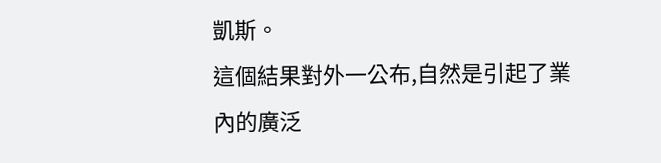凱斯。
這個結果對外一公布,自然是引起了業內的廣泛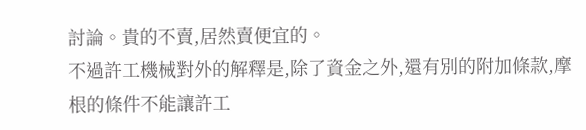討論。貴的不賣,居然賣便宜的。
不過許工機械對外的解釋是,除了資金之外,還有別的附加條款,摩根的條件不能讓許工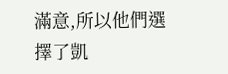滿意,所以他們選擇了凱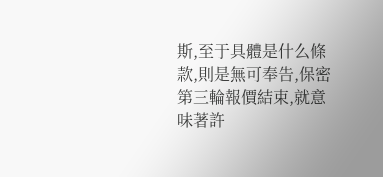斯,至于具體是什么條款,則是無可奉告,保密
第三輪報價結束,就意味著許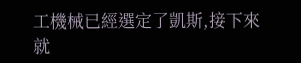工機械已經選定了凱斯,接下來就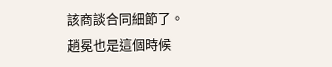該商談合同細節了。
趙冕也是這個時候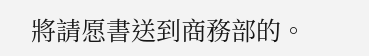將請愿書送到商務部的。